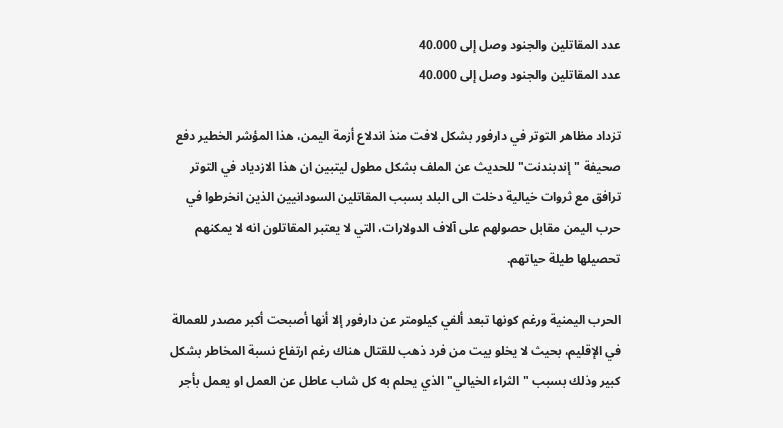عدد المقاتلين والجنود وصل إلى 40.000
عدد المقاتلين والجنود وصل إلى 40.000

تزداد مظاهر التوتر في دارفور بشكل لافت منذ اندلاع أزمة اليمن، هذا المؤشر الخطير دفع صحيفة "إندبندنت" للحديث عن الملف بشكل مطول ليتبين ان هذا الازدياد في التوتر ترافق مع ثروات خيالية دخلت الى البلد بسبب المقاتلين السودانيين الذين انخرطوا في حرب اليمن مقابل حصولهم على آلاف الدولارات، التي لا يعتبر المقاتلون انه لا يمكنهم تحصيلها طيلة حياتهم.

الحرب اليمنية ورغم كونها تبعد ألفي كيلومتر عن دارفور إلا أنها أصبحت أكبر مصدر للعمالة في الإقليم، بحيث لا يخلو بيت من فرد ذهب للقتال هناك رغم ارتفاع نسبة المخاطر بشكل كبير وذلك بسبب "الثراء الخيالي" الذي يحلم به كل شاب عاطل عن العمل او يعمل بأجر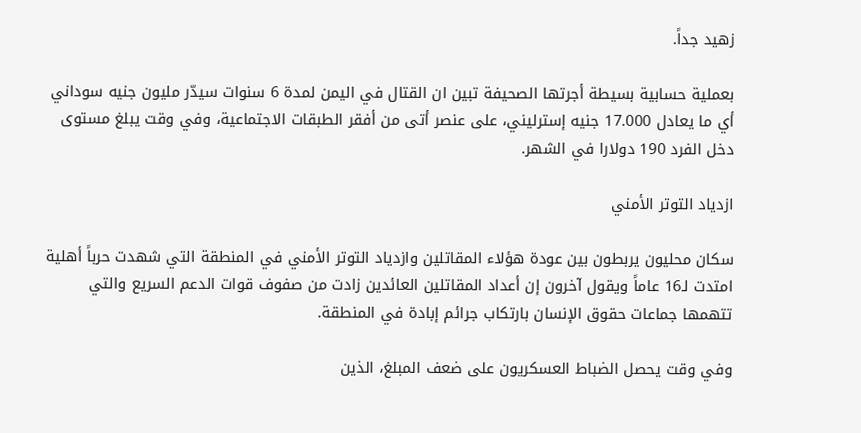زهيد جداً.

بعملية حسابية بسيطة أجرتها الصحيفة تبين ان القتال في اليمن لمدة 6 سنوات سيدّر مليون جنيه سوداني أي ما يعادل 17.000 جنيه إسترليني، على عنصر أتى من أفقر الطبقات الاجتماعية، وفي وقت يبلغ مستوى دخل الفرد 190 دولارا في الشهر.

ازدياد التوتر الأمني

سكان محليون يربطون بين عودة هؤلاء المقاتلين وازدياد التوتر الأمني في المنطقة التي شهدت حرباً أهلية امتدت لـ16 عاماً ويقول آخرون إن أعداد المقاتلين العائدين زادت من صفوف قوات الدعم السريع والتي تتهمها جماعات حقوق الإنسان بارتكاب جرائم إبادة في المنطقة.

وفي وقت يحصل الضباط العسكريون على ضعف المبلغ، الذين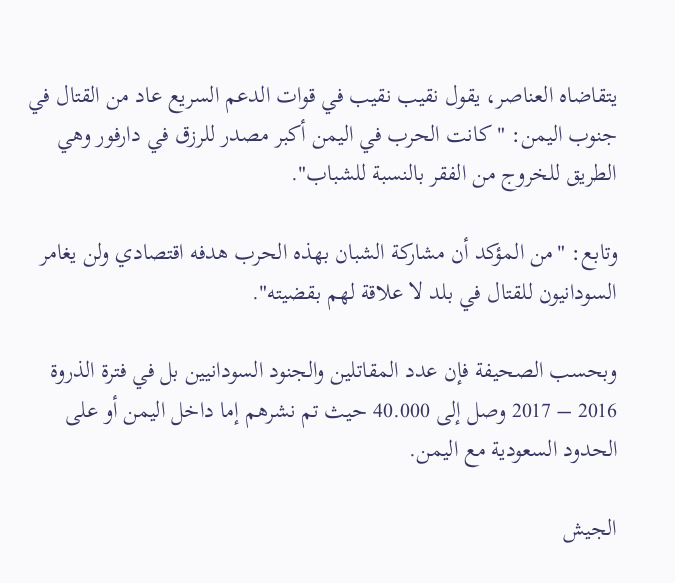يتقاضاه العناصر، يقول نقيب نقيب في قوات الدعم السريع عاد من القتال في جنوب اليمن: "كانت الحرب في اليمن أكبر مصدر للرزق في دارفور وهي الطريق للخروج من الفقر بالنسبة للشباب".

وتابع: "من المؤكد أن مشاركة الشبان بهذه الحرب هدفه اقتصادي ولن يغامر السودانيون للقتال في بلد لا علاقة لهم بقضيته".

وبحسب الصحيفة فإن عدد المقاتلين والجنود السودانيين بل في فترة الذروة 2016 – 2017 وصل إلى 40.000 حيث تم نشرهم إما داخل اليمن أو على الحدود السعودية مع اليمن.

الجيش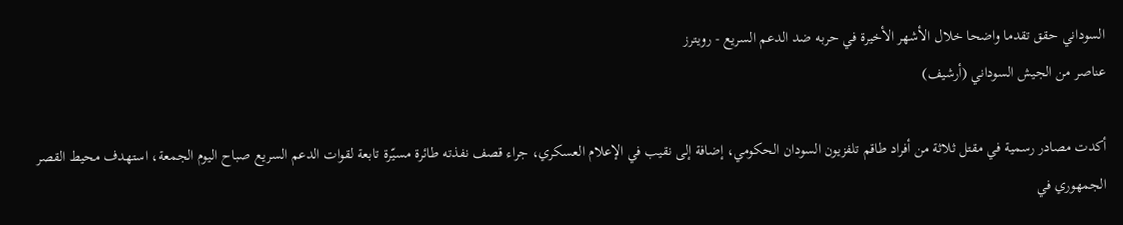السوداني حقق تقدما واضحا خلال الأشهر الأخيرة في حربه ضد الدعم السريع - رويترز
عناصر من الجيش السوداني (أرشيف)

أكدت مصادر رسمية في مقتل ثلاثة من أفراد طاقم تلفزيون السودان الحكومي، إضافة إلى نقيب في الإعلام العسكري، جراء قصف نفذته طائرة مسيّرة تابعة لقوات الدعم السريع صباح اليوم الجمعة، استهدف محيط القصر الجمهوري في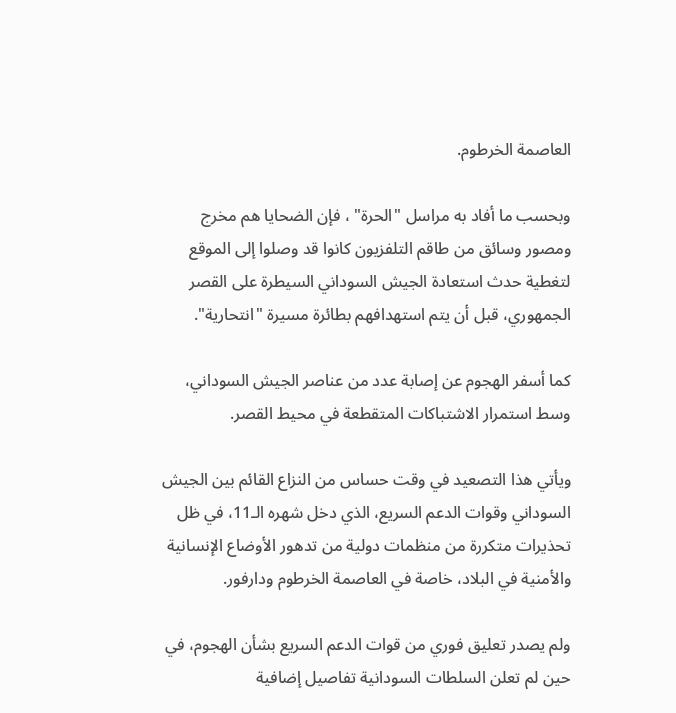العاصمة الخرطوم.

وبحسب ما أفاد به مراسل "الحرة" ، فإن الضحايا هم مخرج ومصور وسائق من طاقم التلفزيون كانوا قد وصلوا إلى الموقع لتغطية حدث استعادة الجيش السوداني السيطرة على القصر الجمهوري، قبل أن يتم استهدافهم بطائرة مسيرة "انتحارية".

كما أسفر الهجوم عن إصابة عدد من عناصر الجيش السوداني، وسط استمرار الاشتباكات المتقطعة في محيط القصر.

ويأتي هذا التصعيد في وقت حساس من النزاع القائم بين الجيش السوداني وقوات الدعم السريع، الذي دخل شهره الـ11، في ظل تحذيرات متكررة من منظمات دولية من تدهور الأوضاع الإنسانية والأمنية في البلاد، خاصة في العاصمة الخرطوم ودارفور.

ولم يصدر تعليق فوري من قوات الدعم السريع بشأن الهجوم، في حين لم تعلن السلطات السودانية تفاصيل إضافية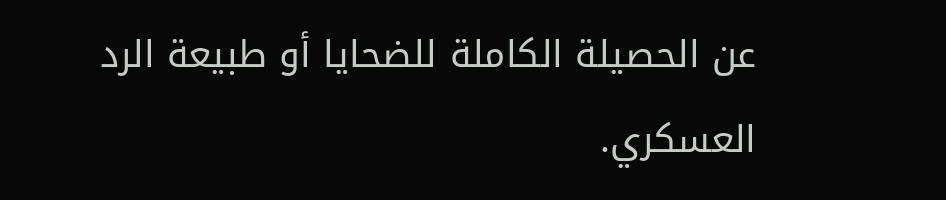عن الحصيلة الكاملة للضحايا أو طبيعة الرد العسكري.